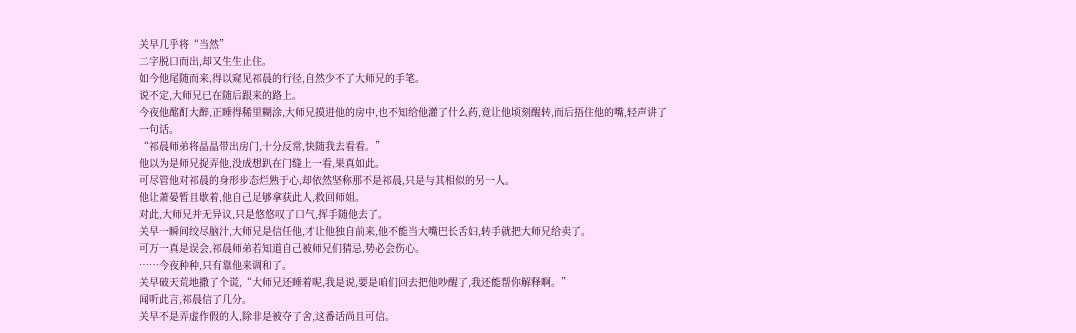关早几乎将“当然”
二字脱口而出,却又生生止住。
如今他尾随而来,得以窥见祁晨的行径,自然少不了大师兄的手笔。
说不定,大师兄已在随后跟来的路上。
今夜他酩酊大醉,正睡得稀里糊涂,大师兄摸进他的房中,也不知给他灌了什么药,竟让他顷刻醒转,而后捂住他的嘴,轻声讲了一句话。
“祁晨师弟将晶晶带出房门,十分反常,快随我去看看。”
他以为是师兄捉弄他,没成想趴在门缝上一看,果真如此。
可尽管他对祁晨的身形步态烂熟于心,却依然坚称那不是祁晨,只是与其相似的另一人。
他让萧晏暂且歇着,他自己足够拿获此人,救回师姐。
对此,大师兄并无异议,只是悠悠叹了口气,挥手随他去了。
关早一瞬间绞尽脑汁,大师兄是信任他,才让他独自前来,他不能当大嘴巴长舌妇,转手就把大师兄给卖了。
可万一真是误会,祁晨师弟若知道自己被师兄们猜忌,势必会伤心。
……今夜种种,只有靠他来调和了。
关早破天荒地撒了个谎,“大师兄还睡着呢,我是说,要是咱们回去把他吵醒了,我还能帮你解释啊。”
闻听此言,祁晨信了几分。
关早不是弄虚作假的人,除非是被夺了舍,这番话尚且可信。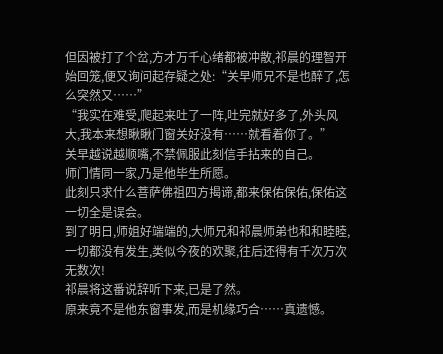但因被打了个岔,方才万千心绪都被冲散,祁晨的理智开始回笼,便又询问起存疑之处:“关早师兄不是也醉了,怎么突然又……”
“我实在难受,爬起来吐了一阵,吐完就好多了,外头风大,我本来想瞅瞅门窗关好没有……就看着你了。”
关早越说越顺嘴,不禁佩服此刻信手拈来的自己。
师门情同一家,乃是他毕生所愿。
此刻只求什么菩萨佛祖四方揭谛,都来保佑保佑,保佑这一切全是误会。
到了明日,师姐好端端的,大师兄和祁晨师弟也和和睦睦,一切都没有发生,类似今夜的欢聚,往后还得有千次万次无数次!
祁晨将这番说辞听下来,已是了然。
原来竟不是他东窗事发,而是机缘巧合……真遗憾。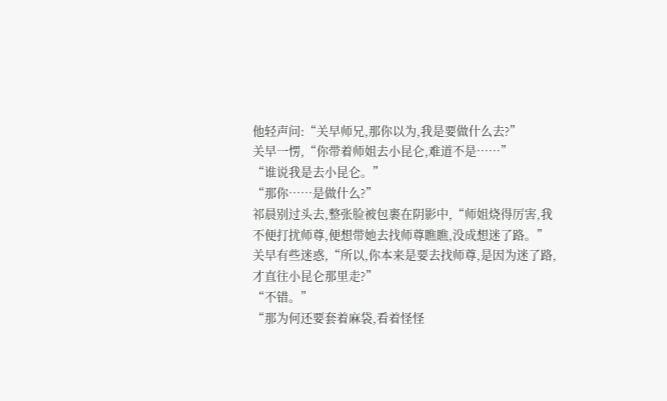他轻声问:“关早师兄,那你以为,我是要做什么去?”
关早一愣,“你带着师姐去小昆仑,难道不是……”
“谁说我是去小昆仑。”
“那你……是做什么?”
祁晨别过头去,整张脸被包裹在阴影中,“师姐烧得厉害,我不便打扰师尊,便想带她去找师尊瞧瞧,没成想迷了路。”
关早有些迷惑,“所以,你本来是要去找师尊,是因为迷了路,才直往小昆仑那里走?”
“不错。”
“那为何还要套着麻袋,看着怪怪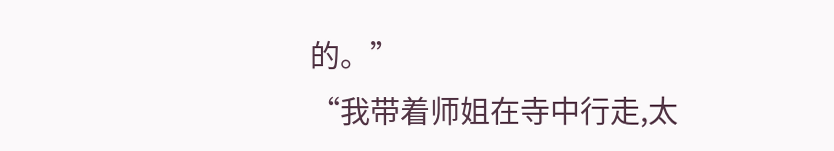的。”
“我带着师姐在寺中行走,太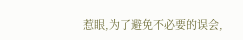惹眼,为了避免不必要的误会,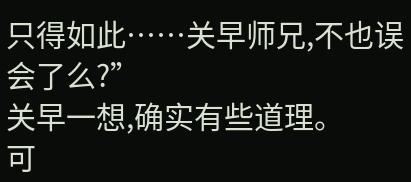只得如此……关早师兄,不也误会了么?”
关早一想,确实有些道理。
可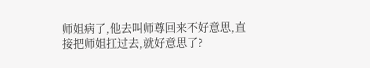师姐病了,他去叫师尊回来不好意思,直接把师姐扛过去,就好意思了?